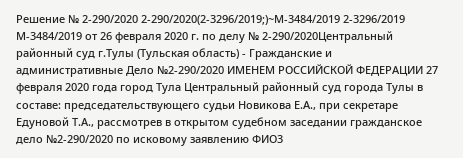Решение № 2-290/2020 2-290/2020(2-3296/2019;)~М-3484/2019 2-3296/2019 М-3484/2019 от 26 февраля 2020 г. по делу № 2-290/2020Центральный районный суд г.Тулы (Тульская область) - Гражданские и административные Дело №2-290/2020 ИМЕНЕМ РОССИЙСКОЙ ФЕДЕРАЦИИ 27 февраля 2020 года город Тула Центральный районный суд города Тулы в составе: председательствующего судьи Новикова Е.А., при секретаре Едуновой Т.А., рассмотрев в открытом судебном заседании гражданское дело №2-290/2020 по исковому заявлению ФИО3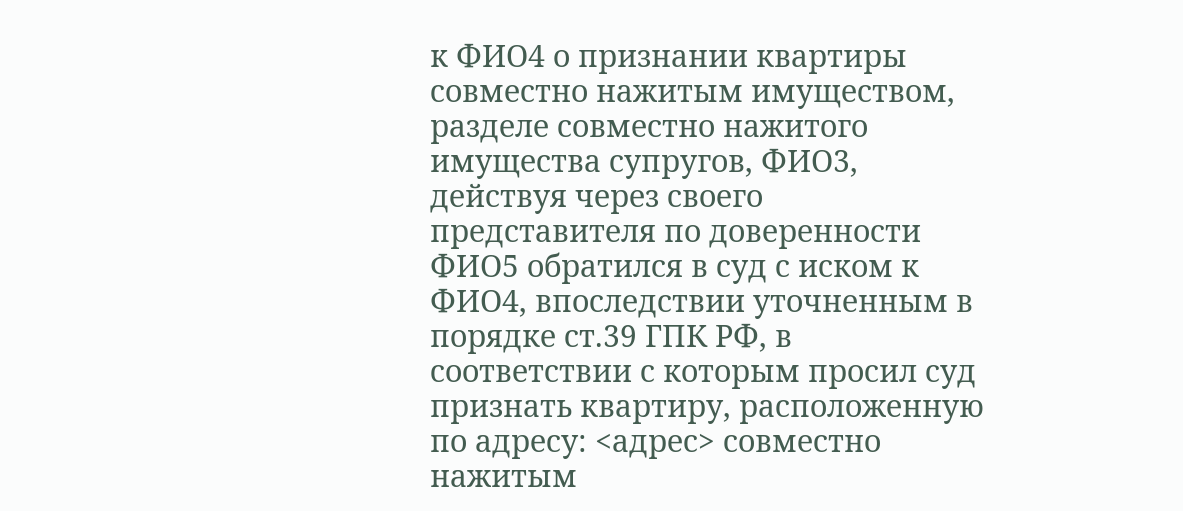к ФИО4 о признании квартиры совместно нажитым имуществом, разделе совместно нажитого имущества супругов, ФИО3, действуя через своего представителя по доверенности ФИО5 обратился в суд с иском к ФИО4, впоследствии уточненным в порядке ст.39 ГПК РФ, в соответствии с которым просил суд признать квартиру, расположенную по адресу: <адрес> совместно нажитым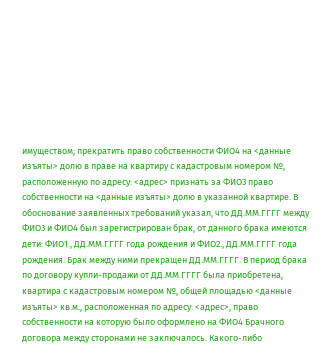имуществом; прекратить право собственности ФИО4 на <данные изъяты> долю в праве на квартиру с кадастровым номером №, расположенную по адресу: <адрес> признать за ФИО3 право собственности на <данные изъяты> долю в указанной квартире. В обоснование заявленных требований указал, что ДД.ММ.ГГГГ между ФИО3 и ФИО4 был зарегистрирован брак, от данного брака имеются дети: ФИО1., ДД.ММ.ГГГГ года рождения и ФИО2., ДД.ММ.ГГГГ года рождения. Брак между ними прекращен ДД.ММ.ГГГГ. В период брака по договору купли-продажи от ДД.ММ.ГГГГ была приобретена, квартира с кадастровым номером №, общей площадью <данные изъяты> кв.м., расположенная по адресу: <адрес>, право собственности на которую было оформлено на ФИО4 Брачного договора между сторонами не заключалось. Какого-либо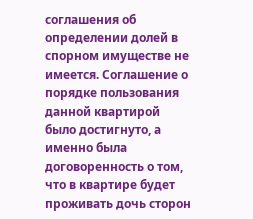соглашения об определении долей в спорном имуществе не имеется. Соглашение о порядке пользования данной квартирой было достигнуто, а именно была договоренность о том, что в квартире будет проживать дочь сторон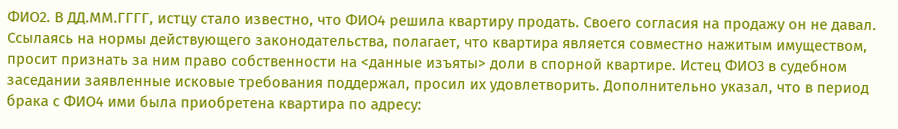ФИО2. В ДД.ММ.ГГГГ, истцу стало известно, что ФИО4 решила квартиру продать. Своего согласия на продажу он не давал. Ссылаясь на нормы действующего законодательства, полагает, что квартира является совместно нажитым имуществом, просит признать за ним право собственности на <данные изъяты> доли в спорной квартире. Истец ФИО3 в судебном заседании заявленные исковые требования поддержал, просил их удовлетворить. Дополнительно указал, что в период брака с ФИО4 ими была приобретена квартира по адресу: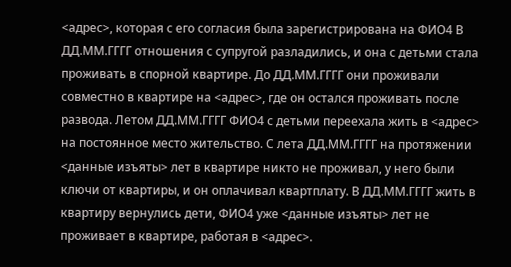<адрес>, которая с его согласия была зарегистрирована на ФИО4 В ДД.ММ.ГГГГ отношения с супругой разладились, и она с детьми стала проживать в спорной квартире. До ДД.ММ.ГГГГ они проживали совместно в квартире на <адрес>, где он остался проживать после развода. Летом ДД.ММ.ГГГГ ФИО4 с детьми переехала жить в <адрес> на постоянное место жительство. С лета ДД.ММ.ГГГГ на протяжении <данные изъяты> лет в квартире никто не проживал, у него были ключи от квартиры, и он оплачивал квартплату. В ДД.ММ.ГГГГ жить в квартиру вернулись дети, ФИО4 уже <данные изъяты> лет не проживает в квартире, работая в <адрес>.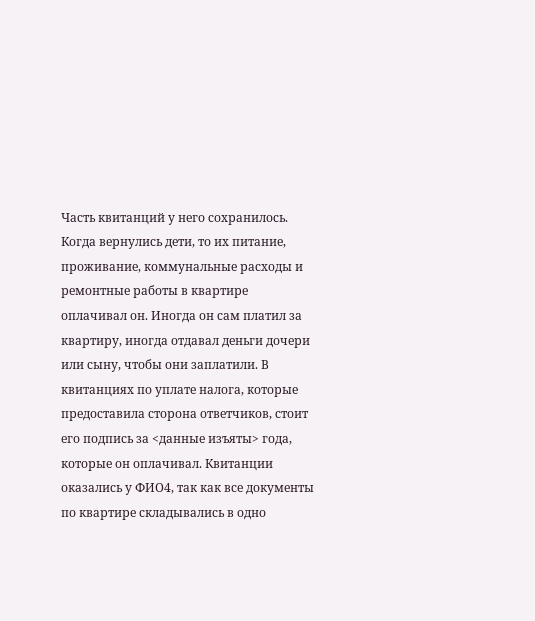Часть квитанций у него сохранилось. Когда вернулись дети, то их питание, проживание, коммунальные расходы и ремонтные работы в квартире оплачивал он. Иногда он сам платил за квартиру, иногда отдавал деньги дочери или сыну, чтобы они заплатили. В квитанциях по уплате налога, которые предоставила сторона ответчиков, стоит его подпись за <данные изъяты> года, которые он оплачивал. Квитанции оказались у ФИО4, так как все документы по квартире складывались в одно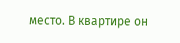место. В квартире он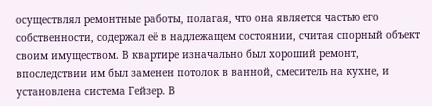осуществлял ремонтные работы, полагая, что она является частью его собственности, содержал её в надлежащем состоянии, считая спорный объект своим имуществом. В квартире изначально был хороший ремонт, впоследствии им был заменен потолок в ванной, смеситель на кухне, и установлена система Гейзер. В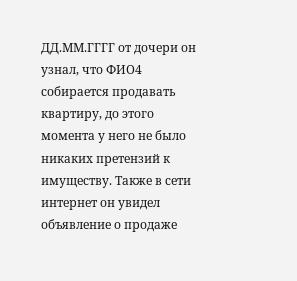ДД.ММ.ГГГГ от дочери он узнал, что ФИО4 собирается продавать квартиру, до этого момента у него не было никаких претензий к имуществу. Также в сети интернет он увидел объявление о продаже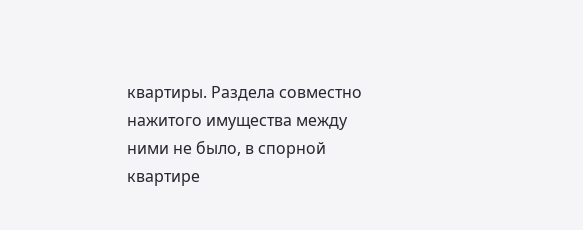квартиры. Раздела совместно нажитого имущества между ними не было, в спорной квартире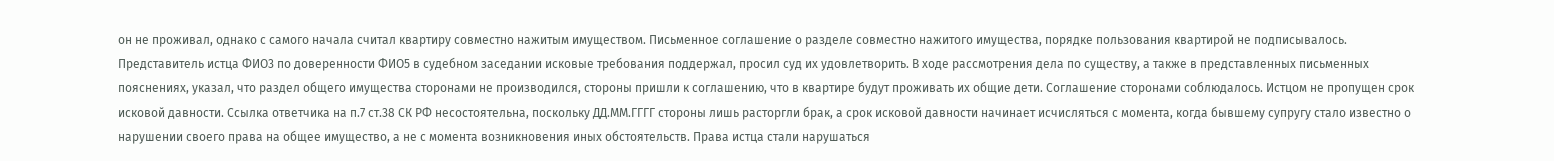он не проживал, однако с самого начала считал квартиру совместно нажитым имуществом. Письменное соглашение о разделе совместно нажитого имущества, порядке пользования квартирой не подписывалось. Представитель истца ФИО3 по доверенности ФИО5 в судебном заседании исковые требования поддержал, просил суд их удовлетворить. В ходе рассмотрения дела по существу, а также в представленных письменных пояснениях, указал, что раздел общего имущества сторонами не производился, стороны пришли к соглашению, что в квартире будут проживать их общие дети. Соглашение сторонами соблюдалось. Истцом не пропущен срок исковой давности. Ссылка ответчика на п.7 ст.38 СК РФ несостоятельна, поскольку ДД.ММ.ГГГГ стороны лишь расторгли брак, а срок исковой давности начинает исчисляться с момента, когда бывшему супругу стало известно о нарушении своего права на общее имущество, а не с момента возникновения иных обстоятельств. Права истца стали нарушаться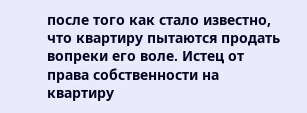после того как стало известно, что квартиру пытаются продать вопреки его воле. Истец от права собственности на квартиру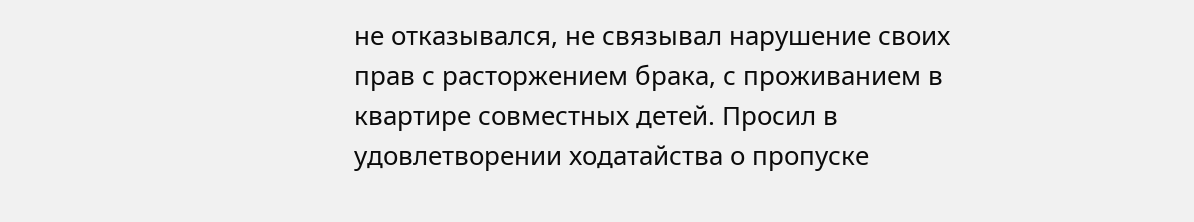не отказывался, не связывал нарушение своих прав с расторжением брака, с проживанием в квартире совместных детей. Просил в удовлетворении ходатайства о пропуске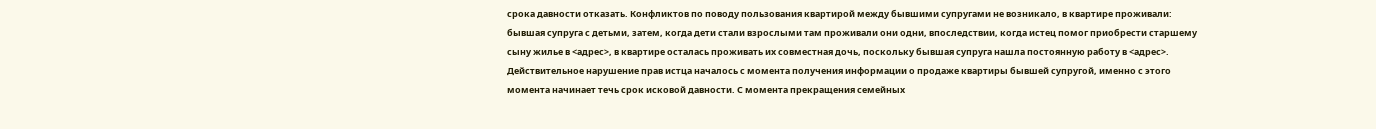срока давности отказать. Конфликтов по поводу пользования квартирой между бывшими супругами не возникало, в квартире проживали: бывшая супруга с детьми, затем, когда дети стали взрослыми там проживали они одни, впоследствии, когда истец помог приобрести старшему сыну жилье в <адрес>, в квартире осталась проживать их совместная дочь, поскольку бывшая супруга нашла постоянную работу в <адрес>. Действительное нарушение прав истца началось с момента получения информации о продаже квартиры бывшей супругой, именно с этого момента начинает течь срок исковой давности. С момента прекращения семейных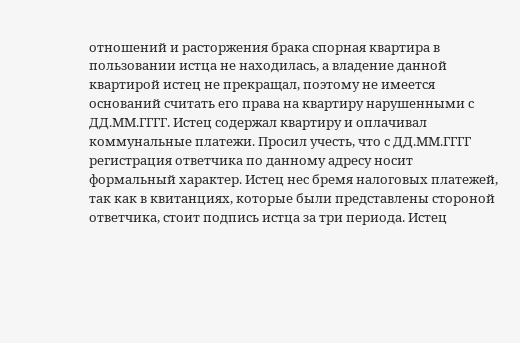отношений и расторжения брака спорная квартира в пользовании истца не находилась, а владение данной квартирой истец не прекращал, поэтому не имеется оснований считать его права на квартиру нарушенными с ДД.ММ.ГГГГ. Истец содержал квартиру и оплачивал коммунальные платежи. Просил учесть, что с ДД.ММ.ГГГГ регистрация ответчика по данному адресу носит формальный характер. Истец нес бремя налоговых платежей, так как в квитанциях, которые были представлены стороной ответчика, стоит подпись истца за три периода. Истец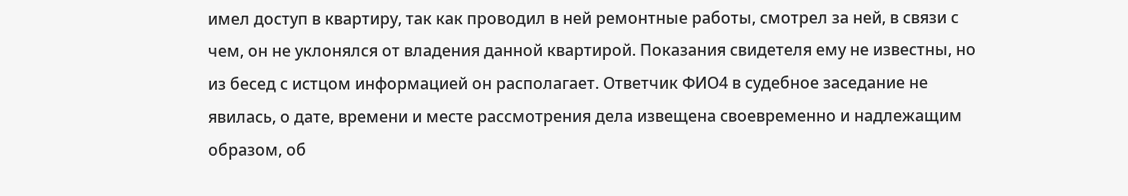имел доступ в квартиру, так как проводил в ней ремонтные работы, смотрел за ней, в связи с чем, он не уклонялся от владения данной квартирой. Показания свидетеля ему не известны, но из бесед с истцом информацией он располагает. Ответчик ФИО4 в судебное заседание не явилась, о дате, времени и месте рассмотрения дела извещена своевременно и надлежащим образом, об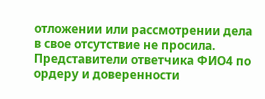отложении или рассмотрении дела в свое отсутствие не просила. Представители ответчика ФИО4 по ордеру и доверенности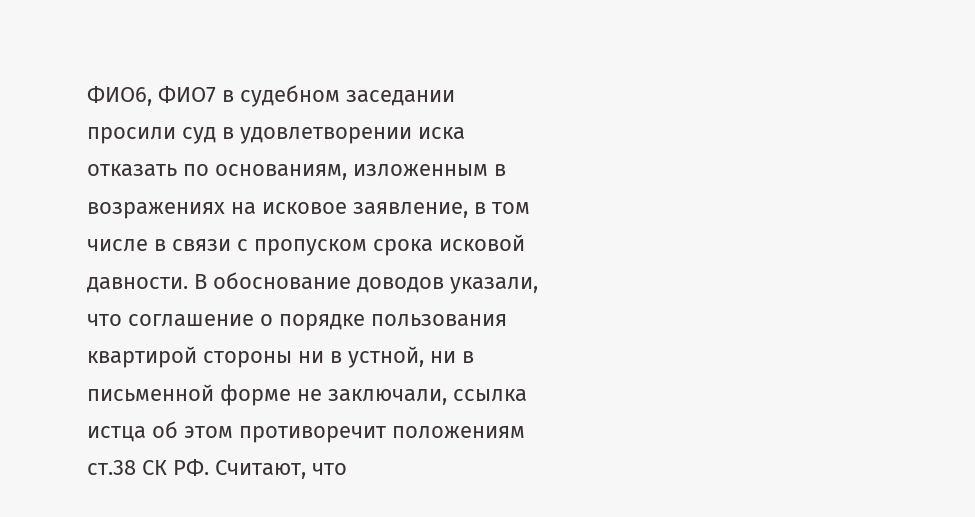ФИО6, ФИО7 в судебном заседании просили суд в удовлетворении иска отказать по основаниям, изложенным в возражениях на исковое заявление, в том числе в связи с пропуском срока исковой давности. В обоснование доводов указали, что соглашение о порядке пользования квартирой стороны ни в устной, ни в письменной форме не заключали, ссылка истца об этом противоречит положениям ст.38 СК РФ. Считают, что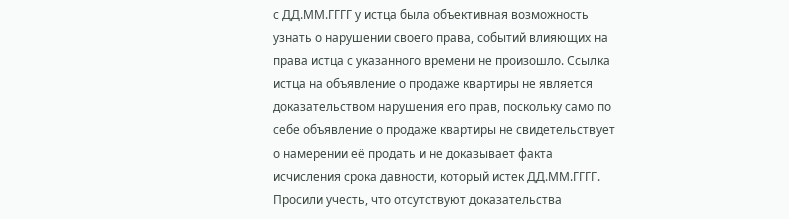с ДД.ММ.ГГГГ у истца была объективная возможность узнать о нарушении своего права, событий влияющих на права истца с указанного времени не произошло. Ссылка истца на объявление о продаже квартиры не является доказательством нарушения его прав, поскольку само по себе объявление о продаже квартиры не свидетельствует о намерении её продать и не доказывает факта исчисления срока давности, который истек ДД.ММ.ГГГГ. Просили учесть, что отсутствуют доказательства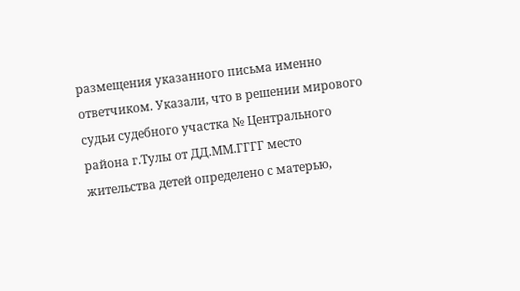размещения указанного письма именно ответчиком. Указали, что в решении мирового судьи судебного участка № Центрального района г.Тулы от ДД.ММ.ГГГГ место жительства детей определено с матерью,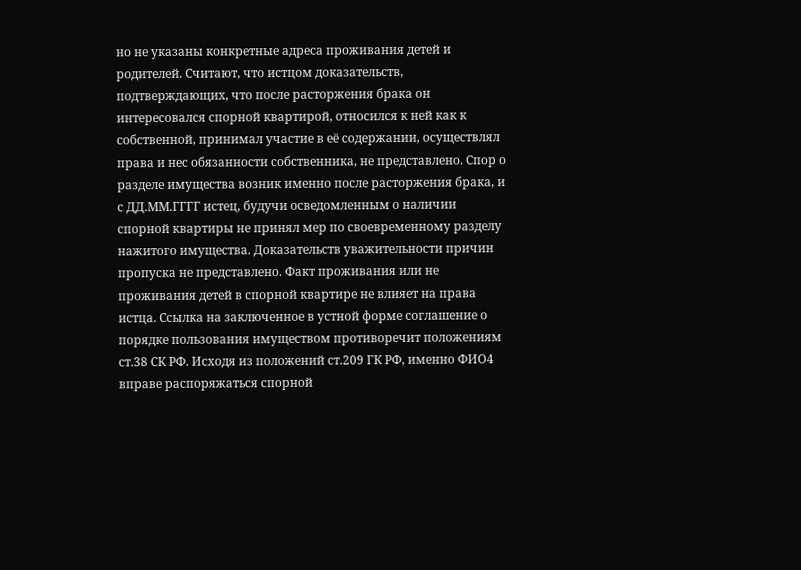но не указаны конкретные адреса проживания детей и родителей. Считают, что истцом доказательств, подтверждающих, что после расторжения брака он интересовался спорной квартирой, относился к ней как к собственной, принимал участие в её содержании, осуществлял права и нес обязанности собственника, не представлено. Спор о разделе имущества возник именно после расторжения брака, и с ДД.ММ.ГГГГ истец, будучи осведомленным о наличии спорной квартиры не принял мер по своевременному разделу нажитого имущества. Доказательств уважительности причин пропуска не представлено. Факт проживания или не проживания детей в спорной квартире не влияет на права истца. Ссылка на заключенное в устной форме соглашение о порядке пользования имуществом противоречит положениям ст.38 СК РФ. Исходя из положений ст.209 ГК РФ, именно ФИО4 вправе распоряжаться спорной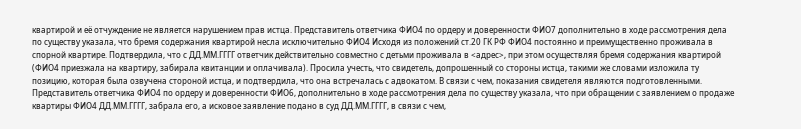квартирой и её отчуждение не является нарушением прав истца. Представитель ответчика ФИО4 по ордеру и доверенности ФИО7 дополнительно в ходе рассмотрения дела по существу указала, что бремя содержания квартирой несла исключительно ФИО4 Исходя из положений ст.20 ГК РФ ФИО4 постоянно и преимущественно проживала в спорной квартире. Подтвердила, что с ДД.ММ.ГГГГ ответчик действительно совместно с детьми проживала в <адрес>, при этом осуществляя бремя содержания квартирой (ФИО4 приезжала на квартиру, забирала квитанции и оплачивала). Просила учесть, что свидетель, допрошенный со стороны истца, такими же словами изложила ту позицию, которая была озвучена стороной истца, и подтвердила, что она встречалась с адвокатом. В связи с чем, показания свидетеля являются подготовленными. Представитель ответчика ФИО4 по ордеру и доверенности ФИО6, дополнительно в ходе рассмотрения дела по существу указала, что при обращении с заявлением о продаже квартиры ФИО4 ДД.ММ.ГГГГ, забрала его, а исковое заявление подано в суд ДД.ММ.ГГГГ, в связи с чем,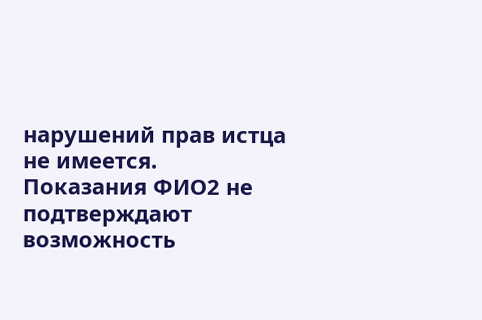нарушений прав истца не имеется. Показания ФИО2 не подтверждают возможность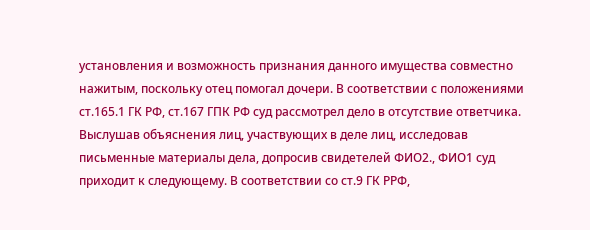установления и возможность признания данного имущества совместно нажитым, поскольку отец помогал дочери. В соответствии с положениями ст.165.1 ГК РФ, ст.167 ГПК РФ суд рассмотрел дело в отсутствие ответчика. Выслушав объяснения лиц, участвующих в деле лиц, исследовав письменные материалы дела, допросив свидетелей ФИО2., ФИО1 суд приходит к следующему. В соответствии со ст.9 ГК РРФ,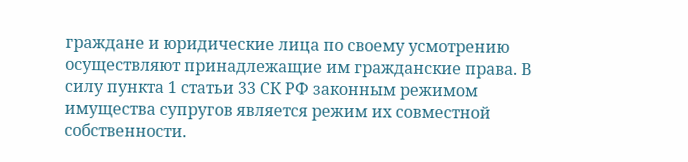граждане и юридические лица по своему усмотрению осуществляют принадлежащие им гражданские права. В силу пункта 1 статьи 33 СК РФ законным режимом имущества супругов является режим их совместной собственности.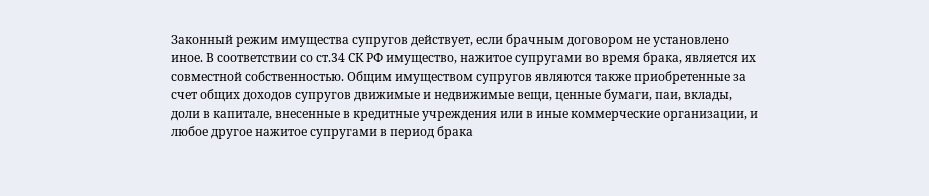Законный режим имущества супругов действует, если брачным договором не установлено иное. В соответствии со ст.34 СК РФ имущество, нажитое супругами во время брака, является их совместной собственностью. Общим имуществом супругов являются также приобретенные за счет общих доходов супругов движимые и недвижимые вещи, ценные бумаги, паи, вклады, доли в капитале, внесенные в кредитные учреждения или в иные коммерческие организации, и любое другое нажитое супругами в период брака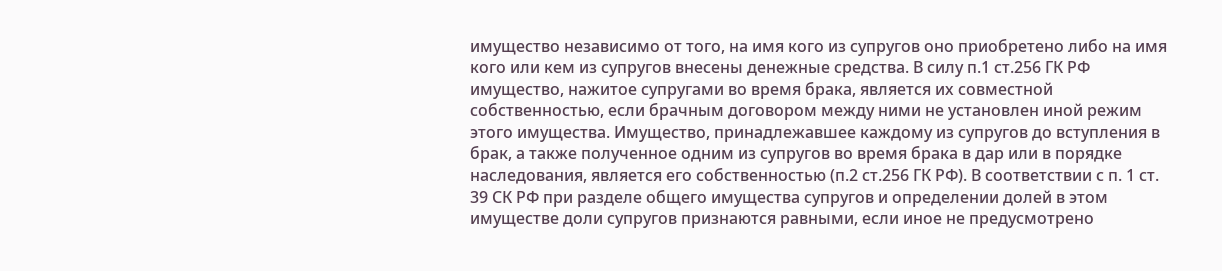имущество независимо от того, на имя кого из супругов оно приобретено либо на имя кого или кем из супругов внесены денежные средства. В силу п.1 ст.256 ГК РФ имущество, нажитое супругами во время брака, является их совместной собственностью, если брачным договором между ними не установлен иной режим этого имущества. Имущество, принадлежавшее каждому из супругов до вступления в брак, а также полученное одним из супругов во время брака в дар или в порядке наследования, является его собственностью (п.2 ст.256 ГК РФ). В соответствии с п. 1 ст. 39 СК РФ при разделе общего имущества супругов и определении долей в этом имуществе доли супругов признаются равными, если иное не предусмотрено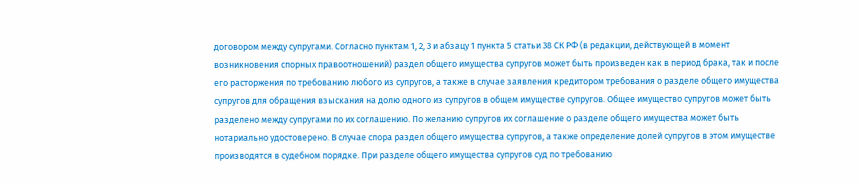договором между супругами. Согласно пунктам 1, 2, 3 и абзацу 1 пункта 5 статьи 38 СК РФ (в редакции, действующей в момент возникновения спорных правоотношений) раздел общего имущества супругов может быть произведен как в период брака, так и после его расторжения по требованию любого из супругов, а также в случае заявления кредитором требования о разделе общего имущества супругов для обращения взыскания на долю одного из супругов в общем имуществе супругов. Общее имущество супругов может быть разделено между супругами по их соглашению. По желанию супругов их соглашение о разделе общего имущества может быть нотариально удостоверено. В случае спора раздел общего имущества супругов, а также определение долей супругов в этом имуществе производятся в судебном порядке. При разделе общего имущества супругов суд по требованию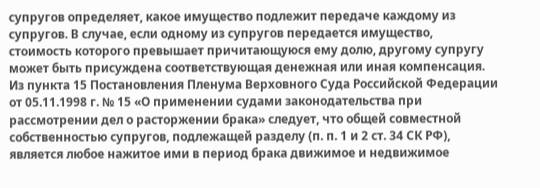супругов определяет, какое имущество подлежит передаче каждому из супругов. В случае, если одному из супругов передается имущество, стоимость которого превышает причитающуюся ему долю, другому супругу может быть присуждена соответствующая денежная или иная компенсация. Из пункта 15 Постановления Пленума Верховного Суда Российской Федерации от 05.11.1998 г. № 15 «О применении судами законодательства при рассмотрении дел о расторжении брака» следует, что общей совместной собственностью супругов, подлежащей разделу (п. п. 1 и 2 ст. 34 СК РФ), является любое нажитое ими в период брака движимое и недвижимое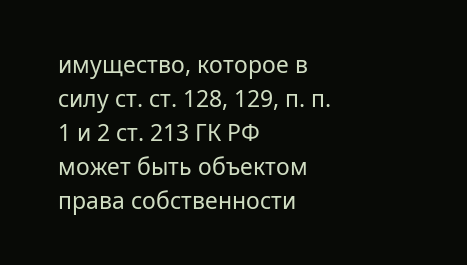имущество, которое в силу ст. ст. 128, 129, п. п. 1 и 2 ст. 213 ГК РФ может быть объектом права собственности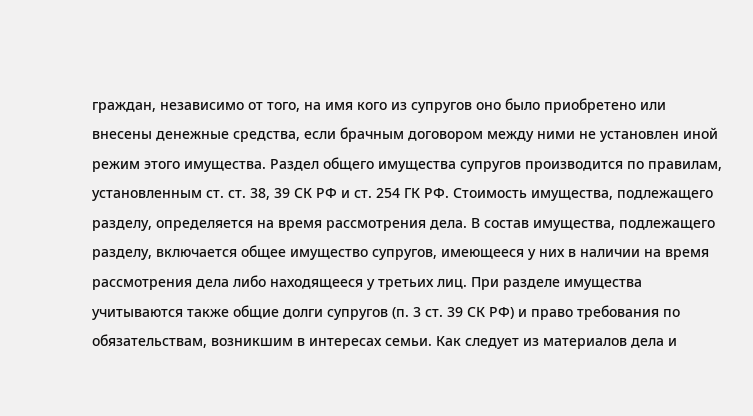граждан, независимо от того, на имя кого из супругов оно было приобретено или внесены денежные средства, если брачным договором между ними не установлен иной режим этого имущества. Раздел общего имущества супругов производится по правилам, установленным ст. ст. 38, 39 СК РФ и ст. 254 ГК РФ. Стоимость имущества, подлежащего разделу, определяется на время рассмотрения дела. В состав имущества, подлежащего разделу, включается общее имущество супругов, имеющееся у них в наличии на время рассмотрения дела либо находящееся у третьих лиц. При разделе имущества учитываются также общие долги супругов (п. 3 ст. 39 СК РФ) и право требования по обязательствам, возникшим в интересах семьи. Как следует из материалов дела и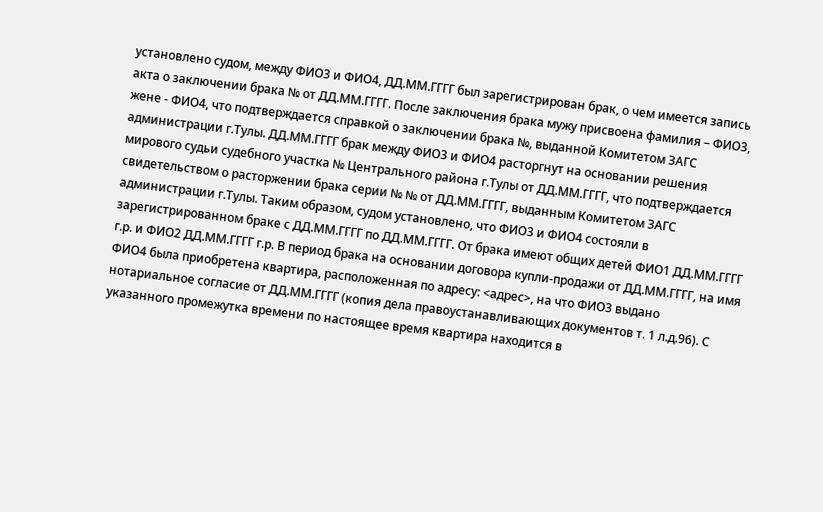установлено судом, между ФИО3 и ФИО4, ДД.ММ.ГГГГ был зарегистрирован брак, о чем имеется запись акта о заключении брака № от ДД.ММ.ГГГГ. После заключения брака мужу присвоена фамилия – ФИО3, жене - ФИО4, что подтверждается справкой о заключении брака №, выданной Комитетом ЗАГС администрации г.Тулы. ДД.ММ.ГГГГ брак между ФИО3 и ФИО4 расторгнут на основании решения мирового судьи судебного участка № Центрального района г.Тулы от ДД.ММ.ГГГГ, что подтверждается свидетельством о расторжении брака серии № № от ДД.ММ.ГГГГ, выданным Комитетом ЗАГС администрации г.Тулы. Таким образом, судом установлено, что ФИО3 и ФИО4 состояли в зарегистрированном браке с ДД.ММ.ГГГГ по ДД.ММ.ГГГГ. От брака имеют общих детей ФИО1 ДД.ММ.ГГГГ г.р. и ФИО2 ДД.ММ.ГГГГ г.р. В период брака на основании договора купли-продажи от ДД.ММ.ГГГГ, на имя ФИО4 была приобретена квартира, расположенная по адресу: <адрес>, на что ФИО3 выдано нотариальное согласие от ДД.ММ.ГГГГ (копия дела правоустанавливающих документов т. 1 л.д.96). С указанного промежутка времени по настоящее время квартира находится в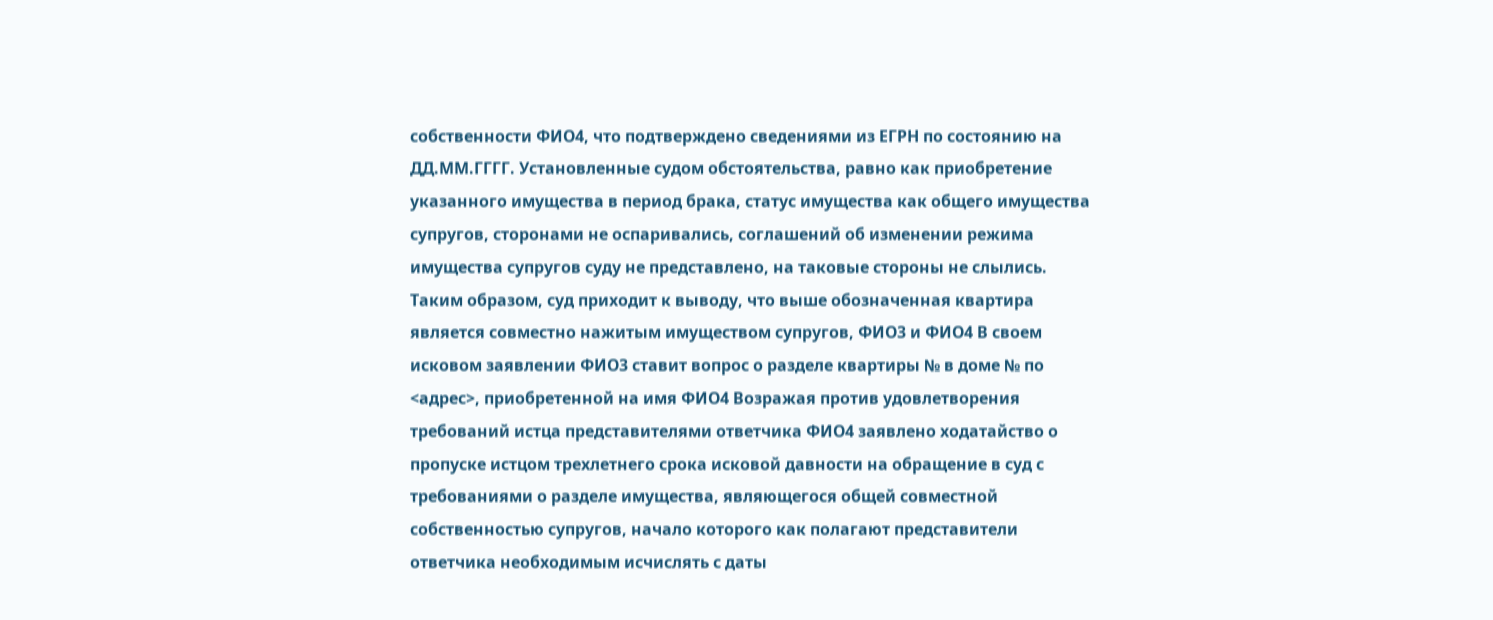собственности ФИО4, что подтверждено сведениями из ЕГРН по состоянию на ДД.ММ.ГГГГ. Установленные судом обстоятельства, равно как приобретение указанного имущества в период брака, статус имущества как общего имущества супругов, сторонами не оспаривались, соглашений об изменении режима имущества супругов суду не представлено, на таковые стороны не слылись. Таким образом, суд приходит к выводу, что выше обозначенная квартира является совместно нажитым имуществом супругов, ФИО3 и ФИО4 В своем исковом заявлении ФИО3 ставит вопрос о разделе квартиры № в доме № по <адрес>, приобретенной на имя ФИО4 Возражая против удовлетворения требований истца представителями ответчика ФИО4 заявлено ходатайство о пропуске истцом трехлетнего срока исковой давности на обращение в суд с требованиями о разделе имущества, являющегося общей совместной собственностью супругов, начало которого как полагают представители ответчика необходимым исчислять с даты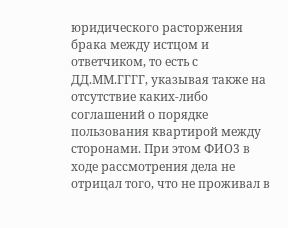юридического расторжения брака между истцом и ответчиком, то есть с ДД.ММ.ГГГГ, указывая также на отсутствие каких-либо соглашений о порядке пользования квартирой между сторонами. При этом ФИО3 в ходе рассмотрения дела не отрицал того, что не проживал в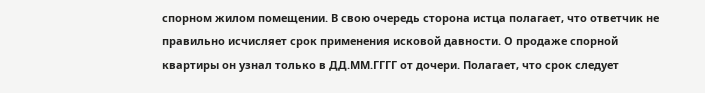спорном жилом помещении. В свою очередь сторона истца полагает, что ответчик не правильно исчисляет срок применения исковой давности. О продаже спорной квартиры он узнал только в ДД.ММ.ГГГГ от дочери. Полагает, что срок следует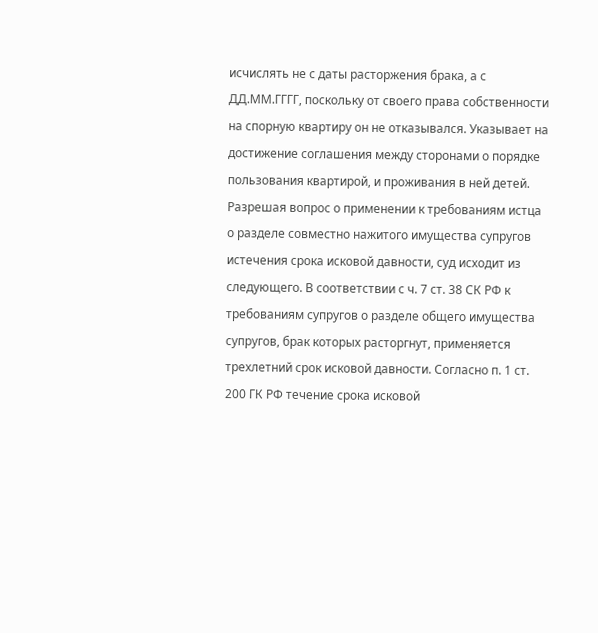исчислять не с даты расторжения брака, а с ДД.ММ.ГГГГ, поскольку от своего права собственности на спорную квартиру он не отказывался. Указывает на достижение соглашения между сторонами о порядке пользования квартирой, и проживания в ней детей. Разрешая вопрос о применении к требованиям истца о разделе совместно нажитого имущества супругов истечения срока исковой давности, суд исходит из следующего. В соответствии с ч. 7 ст. 38 СК РФ к требованиям супругов о разделе общего имущества супругов, брак которых расторгнут, применяется трехлетний срок исковой давности. Согласно п. 1 ст. 200 ГК РФ течение срока исковой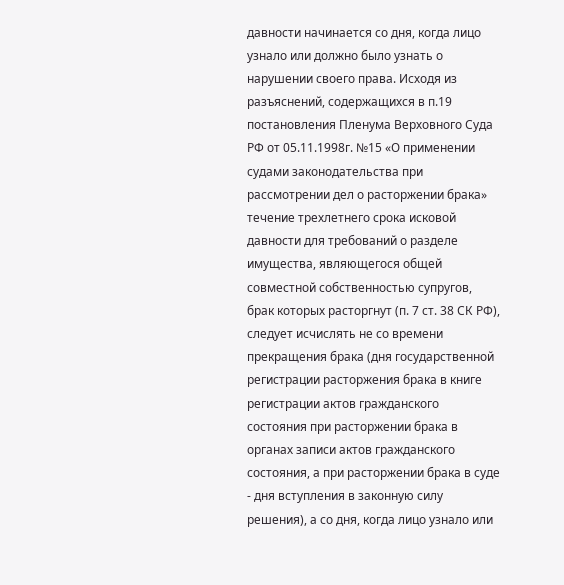давности начинается со дня, когда лицо узнало или должно было узнать о нарушении своего права. Исходя из разъяснений, содержащихся в п.19 постановления Пленума Верховного Суда РФ от 05.11.1998г. №15 «О применении судами законодательства при рассмотрении дел о расторжении брака» течение трехлетнего срока исковой давности для требований о разделе имущества, являющегося общей совместной собственностью супругов, брак которых расторгнут (п. 7 ст. 38 СК РФ), следует исчислять не со времени прекращения брака (дня государственной регистрации расторжения брака в книге регистрации актов гражданского состояния при расторжении брака в органах записи актов гражданского состояния, а при расторжении брака в суде - дня вступления в законную силу решения), а со дня, когда лицо узнало или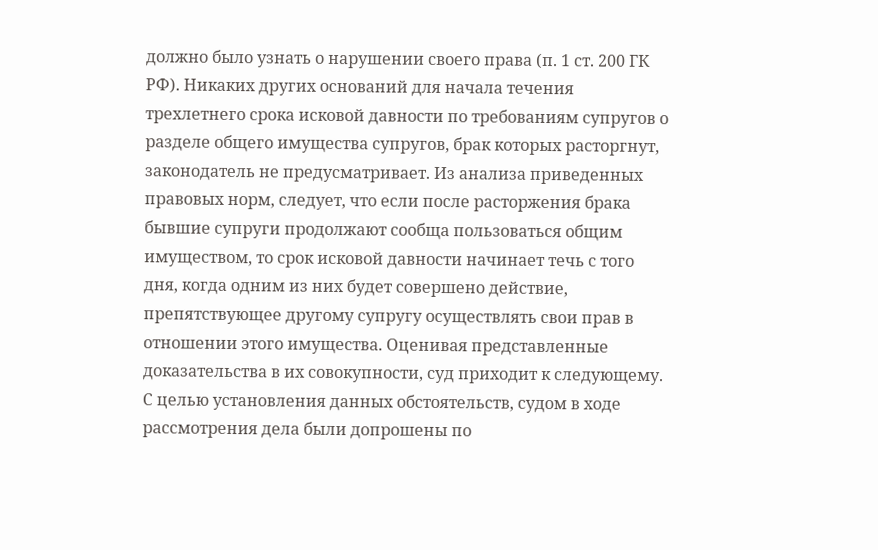должно было узнать о нарушении своего права (п. 1 ст. 200 ГК РФ). Никаких других оснований для начала течения трехлетнего срока исковой давности по требованиям супругов о разделе общего имущества супругов, брак которых расторгнут, законодатель не предусматривает. Из анализа приведенных правовых норм, следует, что если после расторжения брака бывшие супруги продолжают сообща пользоваться общим имуществом, то срок исковой давности начинает течь с того дня, когда одним из них будет совершено действие, препятствующее другому супругу осуществлять свои прав в отношении этого имущества. Оценивая представленные доказательства в их совокупности, суд приходит к следующему. С целью установления данных обстоятельств, судом в ходе рассмотрения дела были допрошены по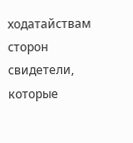ходатайствам сторон свидетели, которые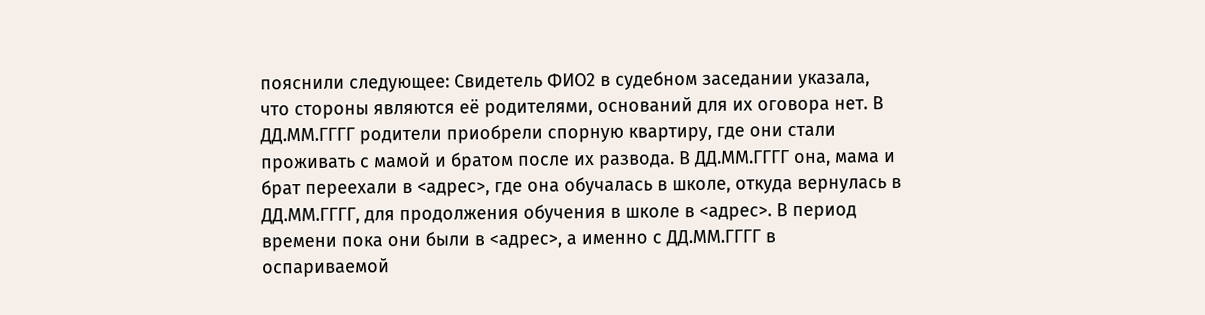пояснили следующее: Свидетель ФИО2 в судебном заседании указала, что стороны являются её родителями, оснований для их оговора нет. В ДД.ММ.ГГГГ родители приобрели спорную квартиру, где они стали проживать с мамой и братом после их развода. В ДД.ММ.ГГГГ она, мама и брат переехали в <адрес>, где она обучалась в школе, откуда вернулась в ДД.ММ.ГГГГ, для продолжения обучения в школе в <адрес>. В период времени пока они были в <адрес>, а именно с ДД.ММ.ГГГГ в оспариваемой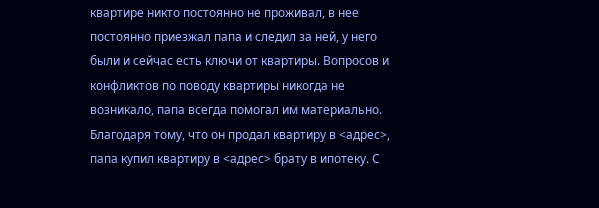квартире никто постоянно не проживал, в нее постоянно приезжал папа и следил за ней, у него были и сейчас есть ключи от квартиры. Вопросов и конфликтов по поводу квартиры никогда не возникало, папа всегда помогал им материально. Благодаря тому, что он продал квартиру в <адрес>, папа купил квартиру в <адрес> брату в ипотеку. С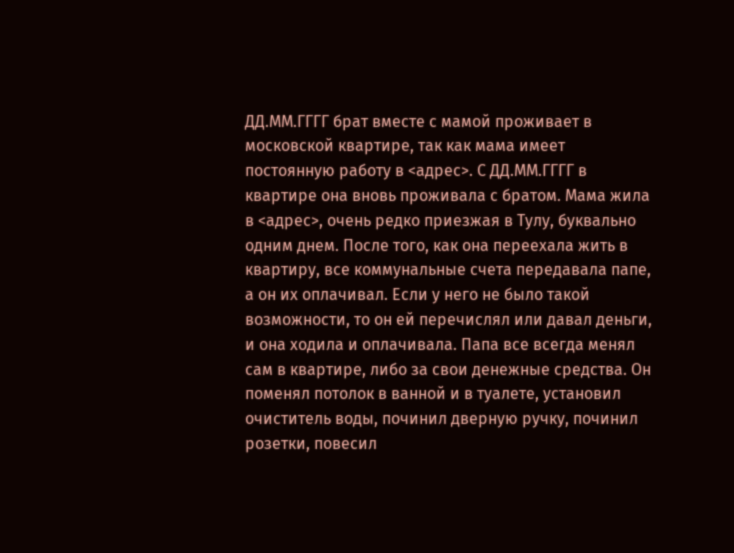ДД.ММ.ГГГГ брат вместе с мамой проживает в московской квартире, так как мама имеет постоянную работу в <адрес>. С ДД.ММ.ГГГГ в квартире она вновь проживала с братом. Мама жила в <адрес>, очень редко приезжая в Тулу, буквально одним днем. После того, как она переехала жить в квартиру, все коммунальные счета передавала папе, а он их оплачивал. Если у него не было такой возможности, то он ей перечислял или давал деньги, и она ходила и оплачивала. Папа все всегда менял сам в квартире, либо за свои денежные средства. Он поменял потолок в ванной и в туалете, установил очиститель воды, починил дверную ручку, починил розетки, повесил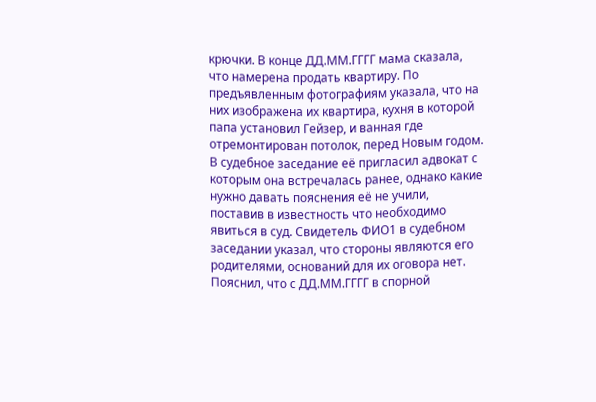крючки. В конце ДД.ММ.ГГГГ мама сказала, что намерена продать квартиру. По предъявленным фотографиям указала, что на них изображена их квартира, кухня в которой папа установил Гейзер, и ванная где отремонтирован потолок, перед Новым годом. В судебное заседание её пригласил адвокат с которым она встречалась ранее, однако какие нужно давать пояснения её не учили, поставив в известность что необходимо явиться в суд. Свидетель ФИО1 в судебном заседании указал, что стороны являются его родителями, оснований для их оговора нет. Пояснил, что с ДД.ММ.ГГГГ в спорной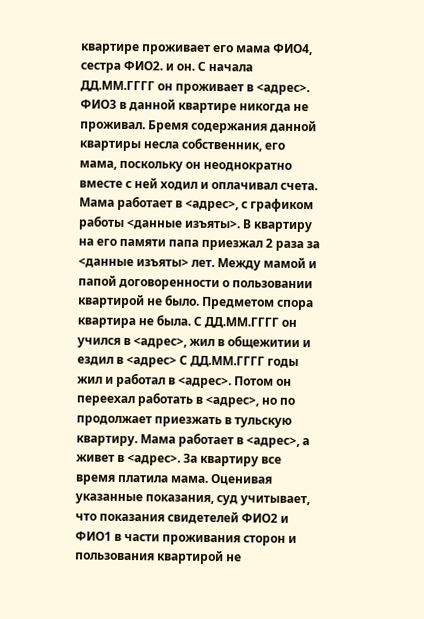квартире проживает его мама ФИО4, сестра ФИО2. и он. С начала ДД.ММ.ГГГГ он проживает в <адрес>. ФИО3 в данной квартире никогда не проживал. Бремя содержания данной квартиры несла собственник, его мама, поскольку он неоднократно вместе с ней ходил и оплачивал счета. Мама работает в <адрес>, с графиком работы <данные изъяты>. В квартиру на его памяти папа приезжал 2 раза за <данные изъяты> лет. Между мамой и папой договоренности о пользовании квартирой не было. Предметом спора квартира не была. С ДД.ММ.ГГГГ он учился в <адрес>, жил в общежитии и ездил в <адрес> С ДД.ММ.ГГГГ годы жил и работал в <адрес>. Потом он переехал работать в <адрес>, но по продолжает приезжать в тульскую квартиру. Мама работает в <адрес>, а живет в <адрес>. За квартиру все время платила мама. Оценивая указанные показания, суд учитывает, что показания свидетелей ФИО2 и ФИО1 в части проживания сторон и пользования квартирой не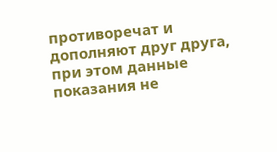противоречат и дополняют друг друга, при этом данные показания не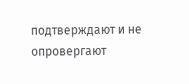подтверждают и не опровергают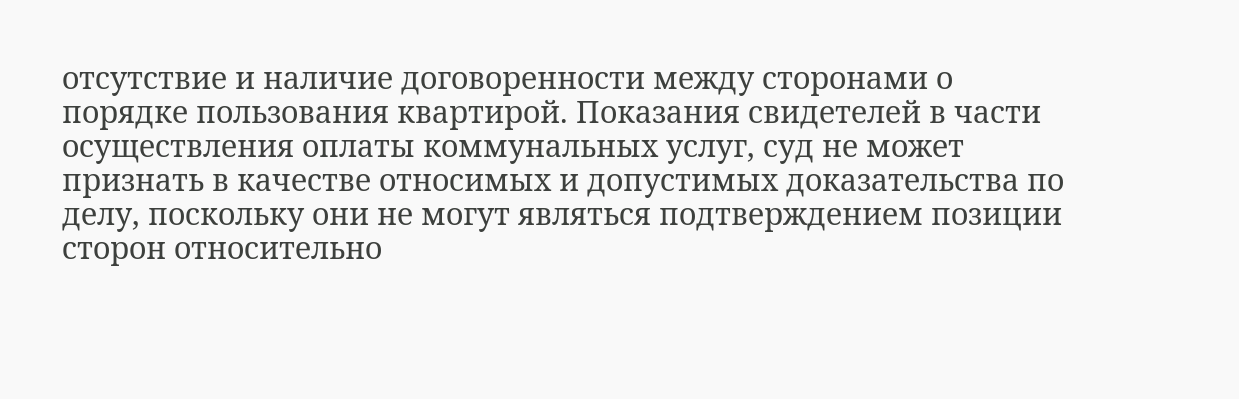отсутствие и наличие договоренности между сторонами о порядке пользования квартирой. Показания свидетелей в части осуществления оплаты коммунальных услуг, суд не может признать в качестве относимых и допустимых доказательства по делу, поскольку они не могут являться подтверждением позиции сторон относительно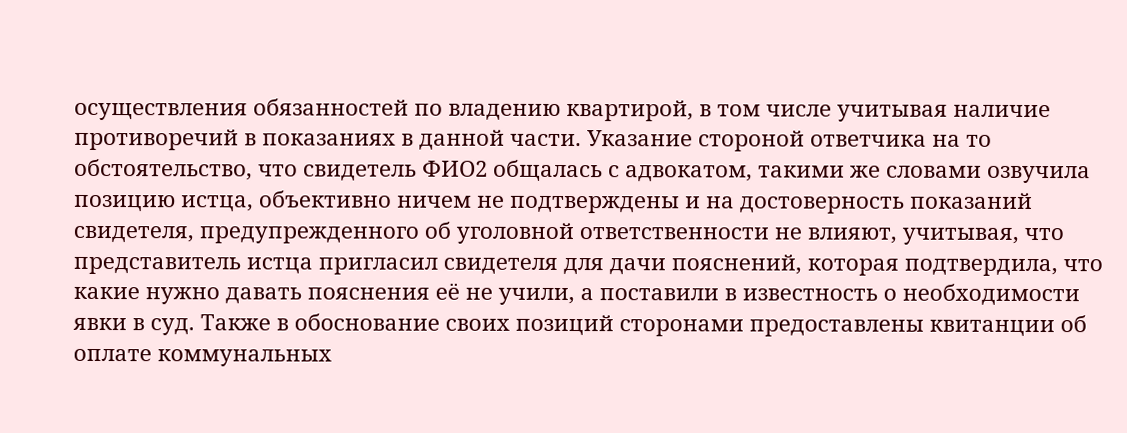осуществления обязанностей по владению квартирой, в том числе учитывая наличие противоречий в показаниях в данной части. Указание стороной ответчика на то обстоятельство, что свидетель ФИО2 общалась с адвокатом, такими же словами озвучила позицию истца, объективно ничем не подтверждены и на достоверность показаний свидетеля, предупрежденного об уголовной ответственности не влияют, учитывая, что представитель истца пригласил свидетеля для дачи пояснений, которая подтвердила, что какие нужно давать пояснения её не учили, а поставили в известность о необходимости явки в суд. Также в обоснование своих позиций сторонами предоставлены квитанции об оплате коммунальных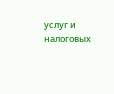услуг и налоговых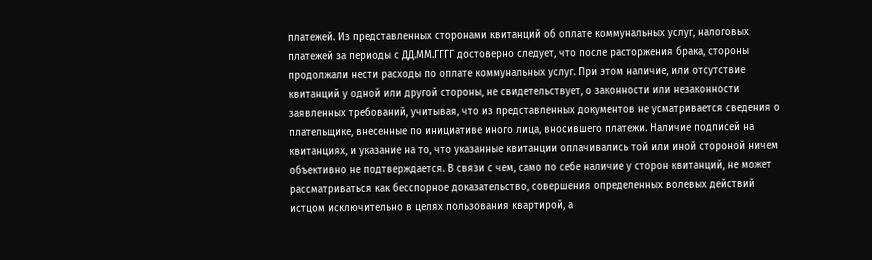платежей. Из представленных сторонами квитанций об оплате коммунальных услуг, налоговых платежей за периоды с ДД.ММ.ГГГГ достоверно следует, что после расторжения брака, стороны продолжали нести расходы по оплате коммунальных услуг. При этом наличие, или отсутствие квитанций у одной или другой стороны, не свидетельствует, о законности или незаконности заявленных требований, учитывая, что из представленных документов не усматривается сведения о плательщике, внесенные по инициативе иного лица, вносившего платежи. Наличие подписей на квитанциях, и указание на то, что указанные квитанции оплачивались той или иной стороной ничем объективно не подтверждается. В связи с чем, само по себе наличие у сторон квитанций, не может рассматриваться как бесспорное доказательство, совершения определенных волевых действий истцом исключительно в целях пользования квартирой, а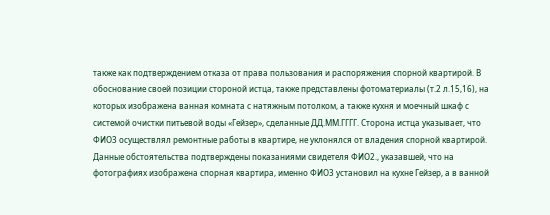также как подтверждением отказа от права пользования и распоряжения спорной квартирой. В обоснование своей позиции стороной истца, также представлены фотоматериалы (т.2 л.15,16), на которых изображена ванная комната с натяжным потолком, а также кухня и моечный шкаф с системой очистки питьевой воды «Гейзер», сделанные ДД.ММ.ГГГГ. Сторона истца указывает, что ФИО3 осуществлял ремонтные работы в квартире, не уклонялся от владения спорной квартирой. Данные обстоятельства подтверждены показаниями свидетеля ФИО2., указавшей, что на фотографиях изображена спорная квартира, именно ФИО3 установил на кухне Гейзер, а в ванной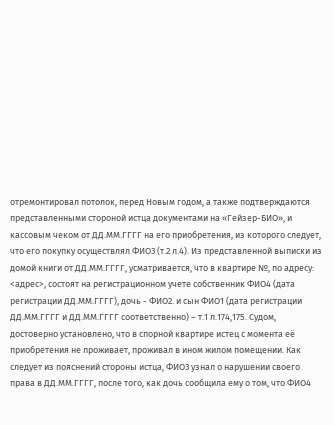отремонтировал потолок, перед Новым годом, а также подтверждаются представленными стороной истца документами на «Гейзер-БИО», и кассовым чеком от ДД.ММ.ГГГГ на его приобретения, из которого следует, что его покупку осуществлял ФИО3 (т.2 л.4). Из представленной выписки из домой книги от ДД.ММ.ГГГГ, усматривается, что в квартире №, по адресу: <адрес>, состоят на регистрационном учете собственник ФИО4 (дата регистрации ДД.ММ.ГГГГ), дочь - ФИО2. и сын ФИО1 (дата регистрации ДД.ММ.ГГГГ и ДД.ММ.ГГГГ соответственно) – т.1 л.174,175. Судом, достоверно установлено, что в спорной квартире истец с момента её приобретения не проживает, проживал в ином жилом помещении. Как следует из пояснений стороны истца, ФИО3 узнал о нарушении своего права в ДД.ММ.ГГГГ, после того, как дочь сообщила ему о том, что ФИО4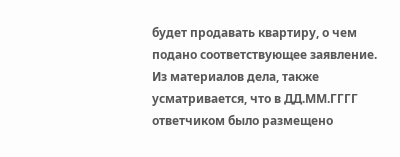будет продавать квартиру, о чем подано соответствующее заявление. Из материалов дела, также усматривается, что в ДД.ММ.ГГГГ ответчиком было размещено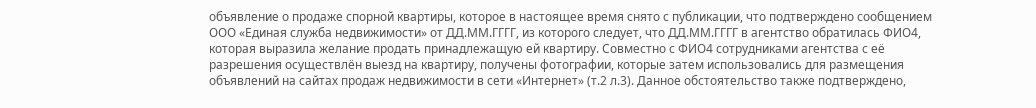объявление о продаже спорной квартиры, которое в настоящее время снято с публикации, что подтверждено сообщением ООО «Единая служба недвижимости» от ДД.ММ.ГГГГ, из которого следует, что ДД.ММ.ГГГГ в агентство обратилась ФИО4, которая выразила желание продать принадлежащую ей квартиру. Совместно с ФИО4 сотрудниками агентства с её разрешения осуществлён выезд на квартиру, получены фотографии, которые затем использовались для размещения объявлений на сайтах продаж недвижимости в сети «Интернет» (т.2 л.3). Данное обстоятельство также подтверждено,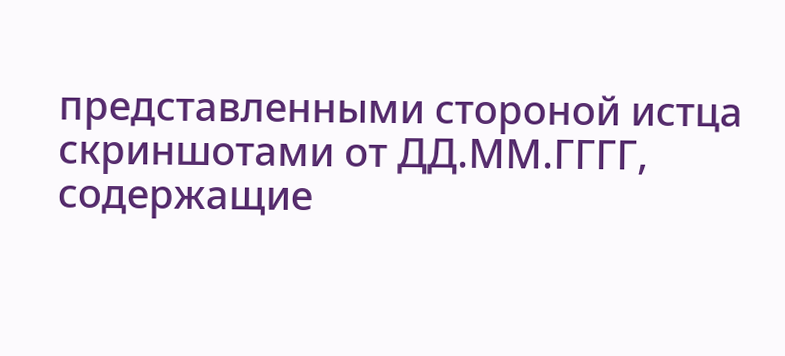представленными стороной истца скриншотами от ДД.ММ.ГГГГ, содержащие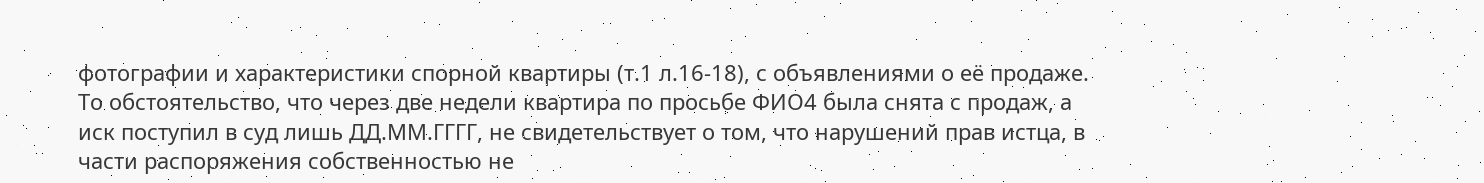фотографии и характеристики спорной квартиры (т.1 л.16-18), с объявлениями о её продаже. То обстоятельство, что через две недели квартира по просьбе ФИО4 была снята с продаж, а иск поступил в суд лишь ДД.ММ.ГГГГ, не свидетельствует о том, что нарушений прав истца, в части распоряжения собственностью не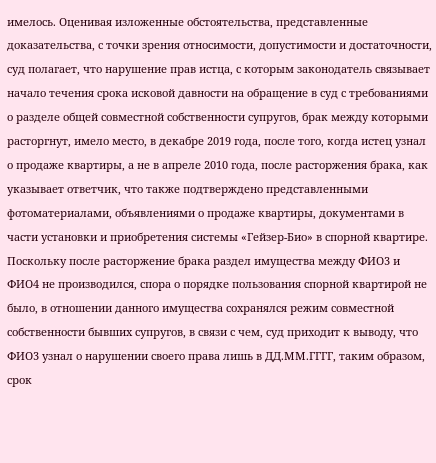имелось. Оценивая изложенные обстоятельства, представленные доказательства, с точки зрения относимости, допустимости и достаточности, суд полагает, что нарушение прав истца, с которым законодатель связывает начало течения срока исковой давности на обращение в суд с требованиями о разделе общей совместной собственности супругов, брак между которыми расторгнут, имело место, в декабре 2019 года, после того, когда истец узнал о продаже квартиры, а не в апреле 2010 года, после расторжения брака, как указывает ответчик, что также подтверждено представленными фотоматериалами, объявлениями о продаже квартиры, документами в части установки и приобретения системы «Гейзер-Био» в спорной квартире. Поскольку после расторжение брака раздел имущества между ФИО3 и ФИО4 не производился, спора о порядке пользования спорной квартирой не было, в отношении данного имущества сохранялся режим совместной собственности бывших супругов, в связи с чем, суд приходит к выводу, что ФИО3 узнал о нарушении своего права лишь в ДД.ММ.ГГГГ, таким образом, срок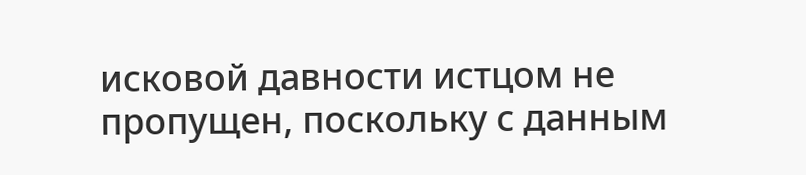исковой давности истцом не пропущен, поскольку с данным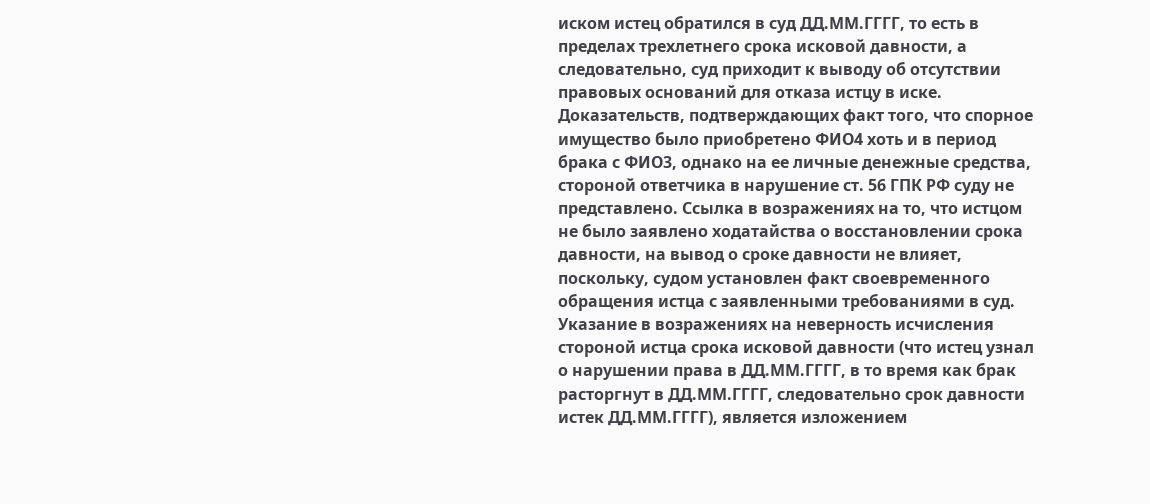иском истец обратился в суд ДД.ММ.ГГГГ, то есть в пределах трехлетнего срока исковой давности, а следовательно, суд приходит к выводу об отсутствии правовых оснований для отказа истцу в иске. Доказательств, подтверждающих факт того, что спорное имущество было приобретено ФИО4 хоть и в период брака с ФИО3, однако на ее личные денежные средства, стороной ответчика в нарушение ст. 56 ГПК РФ суду не представлено. Ссылка в возражениях на то, что истцом не было заявлено ходатайства о восстановлении срока давности, на вывод о сроке давности не влияет, поскольку, судом установлен факт своевременного обращения истца с заявленными требованиями в суд. Указание в возражениях на неверность исчисления стороной истца срока исковой давности (что истец узнал о нарушении права в ДД.ММ.ГГГГ, в то время как брак расторгнут в ДД.ММ.ГГГГ, следовательно срок давности истек ДД.ММ.ГГГГ), является изложением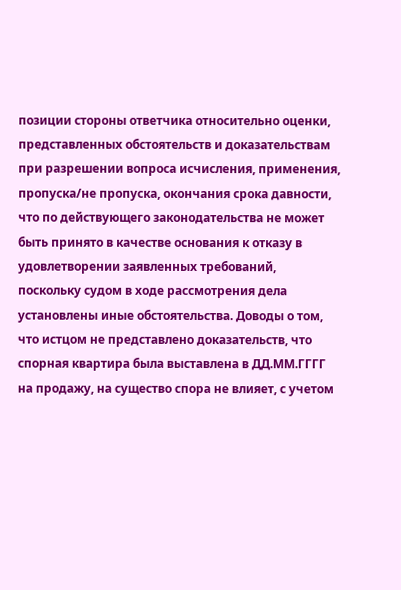позиции стороны ответчика относительно оценки, представленных обстоятельств и доказательствам при разрешении вопроса исчисления, применения, пропуска/не пропуска, окончания срока давности, что по действующего законодательства не может быть принято в качестве основания к отказу в удовлетворении заявленных требований, поскольку судом в ходе рассмотрения дела установлены иные обстоятельства. Доводы о том, что истцом не представлено доказательств, что спорная квартира была выставлена в ДД.ММ.ГГГГ на продажу, на существо спора не влияет, с учетом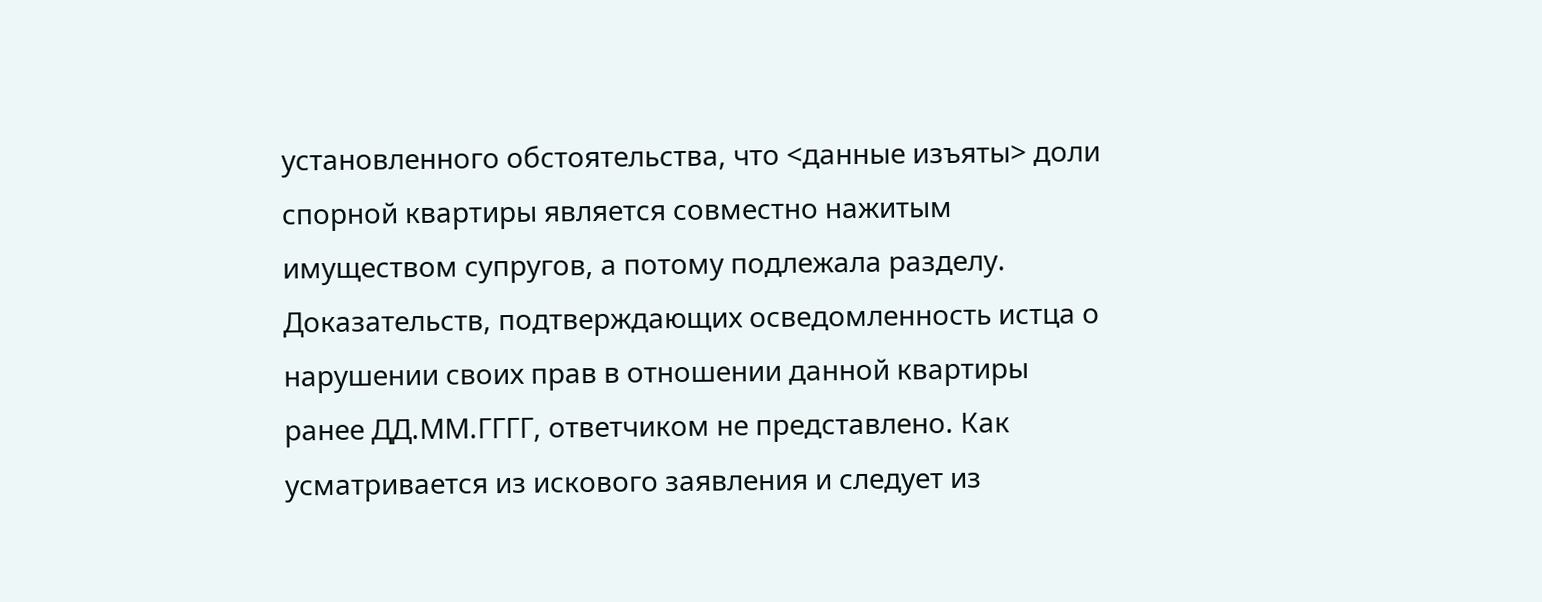установленного обстоятельства, что <данные изъяты> доли спорной квартиры является совместно нажитым имуществом супругов, а потому подлежала разделу. Доказательств, подтверждающих осведомленность истца о нарушении своих прав в отношении данной квартиры ранее ДД.ММ.ГГГГ, ответчиком не представлено. Как усматривается из искового заявления и следует из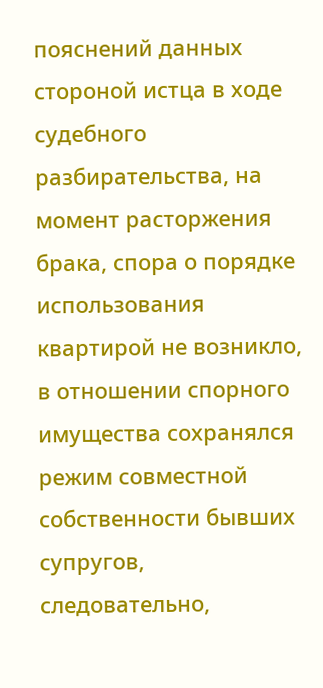пояснений данных стороной истца в ходе судебного разбирательства, на момент расторжения брака, спора о порядке использования квартирой не возникло, в отношении спорного имущества сохранялся режим совместной собственности бывших супругов, следовательно,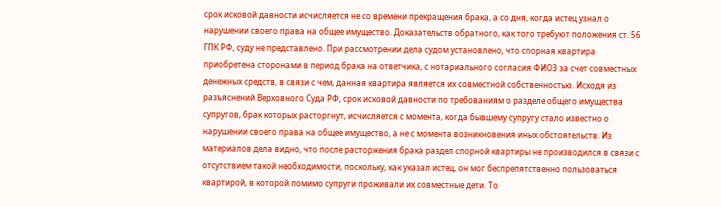срок исковой давности исчисляется не со времени прекращения брака, а со дня, когда истец узнал о нарушении своего права на общее имущество. Доказательств обратного, как того требуют положения ст. 56 ГПК РФ, суду не представлено. При рассмотрении дела судом установлено, что спорная квартира приобретена сторонами в период брака на ответчика, с нотариального согласия ФИО3 за счет совместных денежных средств, в связи с чем, данная квартира является их совместной собственностью. Исходя из разъяснений Верховного Суда РФ, срок исковой давности по требованиям о разделе общего имущества супругов, брак которых расторгнут, исчисляется с момента, когда бывшему супругу стало известно о нарушении своего права на общее имущество, а не с момента возникновения иных обстоятельств. Из материалов дела видно, что после расторжения брака раздел спорной квартиры не производился в связи с отсутствием такой необходимости, поскольку, как указал истец, он мог беспрепятственно пользоваться квартирой, в которой помимо супруги проживали их совместные дети. То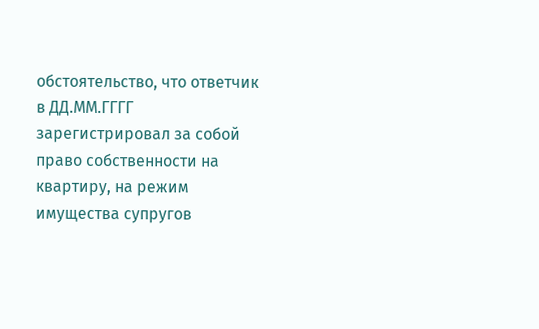обстоятельство, что ответчик в ДД.ММ.ГГГГ зарегистрировал за собой право собственности на квартиру, на режим имущества супругов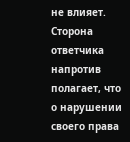не влияет. Сторона ответчика напротив полагает, что о нарушении своего права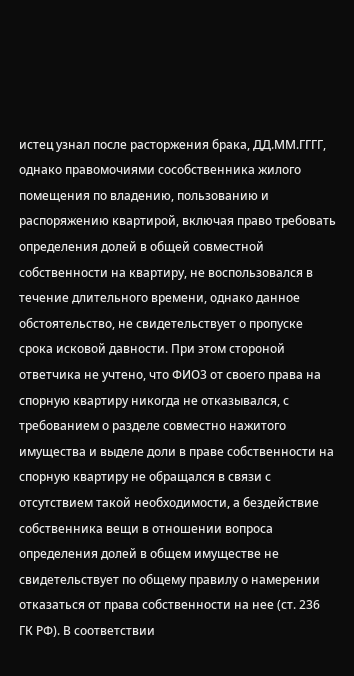истец узнал после расторжения брака, ДД.ММ.ГГГГ, однако правомочиями сособственника жилого помещения по владению, пользованию и распоряжению квартирой, включая право требовать определения долей в общей совместной собственности на квартиру, не воспользовался в течение длительного времени, однако данное обстоятельство, не свидетельствует о пропуске срока исковой давности. При этом стороной ответчика не учтено, что ФИО3 от своего права на спорную квартиру никогда не отказывался, с требованием о разделе совместно нажитого имущества и выделе доли в праве собственности на спорную квартиру не обращался в связи с отсутствием такой необходимости, а бездействие собственника вещи в отношении вопроса определения долей в общем имуществе не свидетельствует по общему правилу о намерении отказаться от права собственности на нее (ст. 236 ГК РФ). В соответствии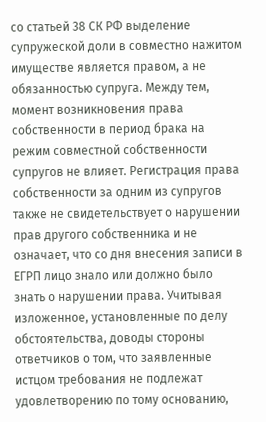со статьей 38 СК РФ выделение супружеской доли в совместно нажитом имуществе является правом, а не обязанностью супруга. Между тем, момент возникновения права собственности в период брака на режим совместной собственности супругов не влияет. Регистрация права собственности за одним из супругов также не свидетельствует о нарушении прав другого собственника и не означает, что со дня внесения записи в ЕГРП лицо знало или должно было знать о нарушении права. Учитывая изложенное, установленные по делу обстоятельства, доводы стороны ответчиков о том, что заявленные истцом требования не подлежат удовлетворению по тому основанию,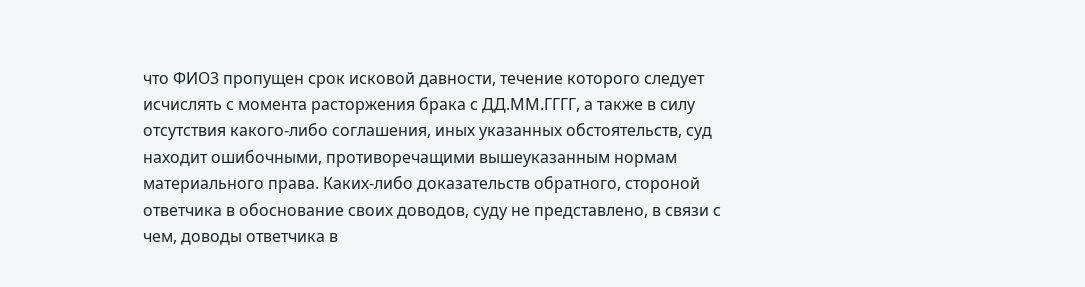что ФИО3 пропущен срок исковой давности, течение которого следует исчислять с момента расторжения брака с ДД.ММ.ГГГГ, а также в силу отсутствия какого-либо соглашения, иных указанных обстоятельств, суд находит ошибочными, противоречащими вышеуказанным нормам материального права. Каких-либо доказательств обратного, стороной ответчика в обоснование своих доводов, суду не представлено, в связи с чем, доводы ответчика в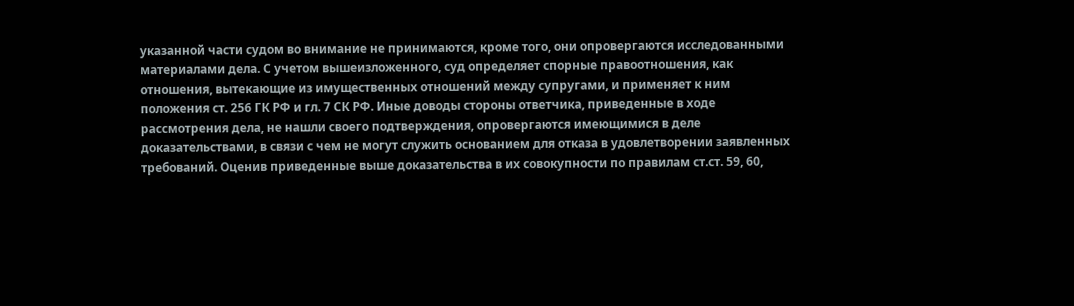указанной части судом во внимание не принимаются, кроме того, они опровергаются исследованными материалами дела. С учетом вышеизложенного, суд определяет спорные правоотношения, как отношения, вытекающие из имущественных отношений между супругами, и применяет к ним положения ст. 256 ГК РФ и гл. 7 СК РФ. Иные доводы стороны ответчика, приведенные в ходе рассмотрения дела, не нашли своего подтверждения, опровергаются имеющимися в деле доказательствами, в связи с чем не могут служить основанием для отказа в удовлетворении заявленных требований. Оценив приведенные выше доказательства в их совокупности по правилам ст.ст. 59, 60,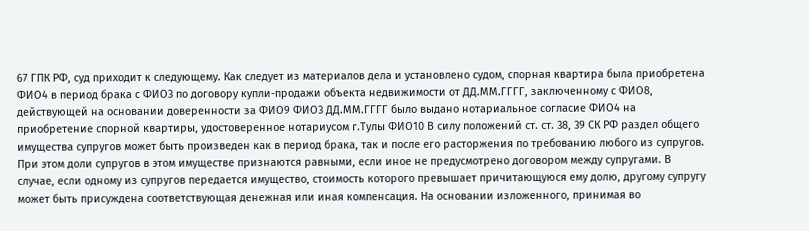67 ГПК РФ, суд приходит к следующему. Как следует из материалов дела и установлено судом, спорная квартира была приобретена ФИО4 в период брака с ФИО3 по договору купли-продажи объекта недвижимости от ДД.ММ.ГГГГ, заключенному с ФИО8, действующей на основании доверенности за ФИО9 ФИО3 ДД.ММ.ГГГГ было выдано нотариальное согласие ФИО4 на приобретение спорной квартиры, удостоверенное нотариусом г.Тулы ФИО10 В силу положений ст. ст. 38, 39 СК РФ раздел общего имущества супругов может быть произведен как в период брака, так и после его расторжения по требованию любого из супругов. При этом доли супругов в этом имуществе признаются равными, если иное не предусмотрено договором между супругами. В случае, если одному из супругов передается имущество, стоимость которого превышает причитающуюся ему долю, другому супругу может быть присуждена соответствующая денежная или иная компенсация. На основании изложенного, принимая во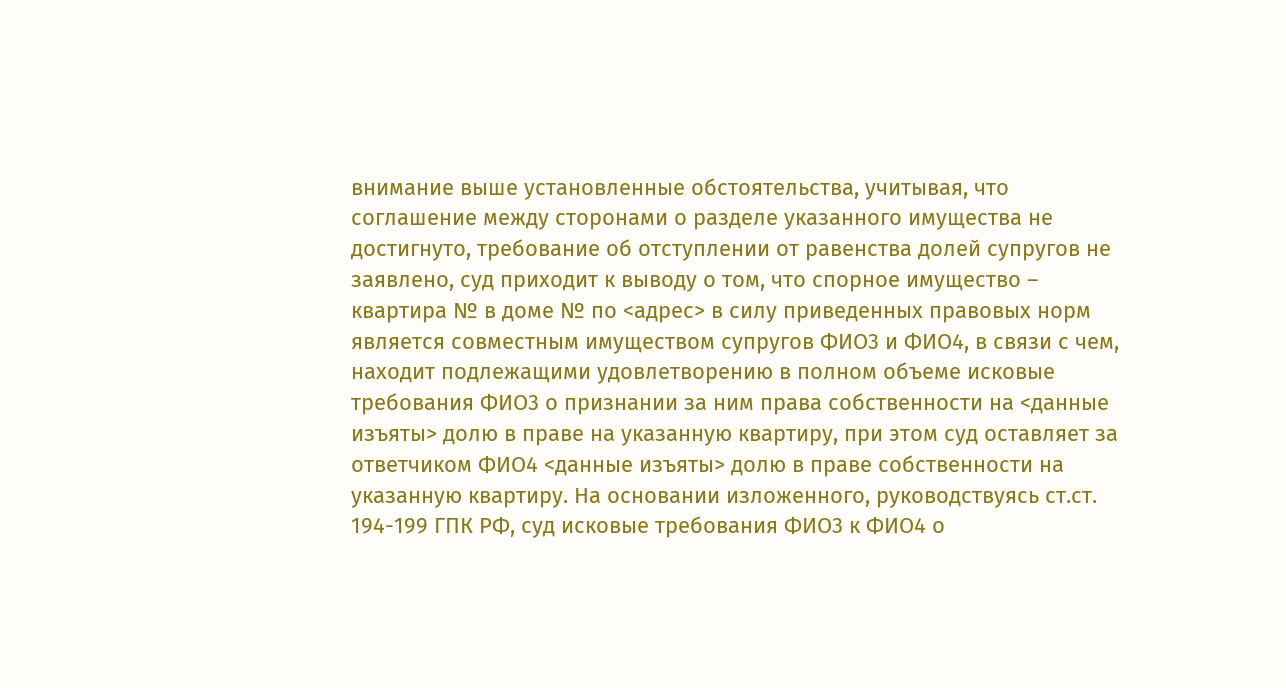внимание выше установленные обстоятельства, учитывая, что соглашение между сторонами о разделе указанного имущества не достигнуто, требование об отступлении от равенства долей супругов не заявлено, суд приходит к выводу о том, что спорное имущество – квартира № в доме № по <адрес> в силу приведенных правовых норм является совместным имуществом супругов ФИО3 и ФИО4, в связи с чем, находит подлежащими удовлетворению в полном объеме исковые требования ФИО3 о признании за ним права собственности на <данные изъяты> долю в праве на указанную квартиру, при этом суд оставляет за ответчиком ФИО4 <данные изъяты> долю в праве собственности на указанную квартиру. На основании изложенного, руководствуясь ст.ст. 194-199 ГПК РФ, суд исковые требования ФИО3 к ФИО4 о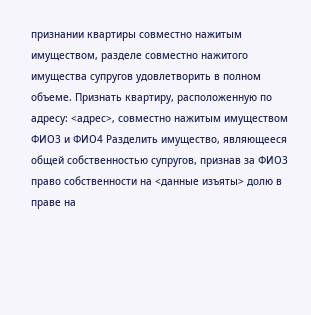признании квартиры совместно нажитым имуществом, разделе совместно нажитого имущества супругов удовлетворить в полном объеме. Признать квартиру, расположенную по адресу: <адрес>, совместно нажитым имуществом ФИО3 и ФИО4 Разделить имущество, являющееся общей собственностью супругов, признав за ФИО3 право собственности на <данные изъяты> долю в праве на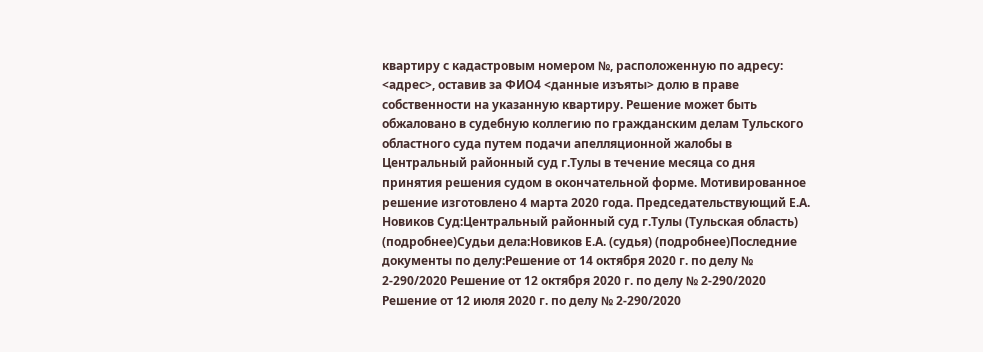квартиру с кадастровым номером №, расположенную по адресу: <адрес>, оставив за ФИО4 <данные изъяты> долю в праве собственности на указанную квартиру. Решение может быть обжаловано в судебную коллегию по гражданским делам Тульского областного суда путем подачи апелляционной жалобы в Центральный районный суд г.Тулы в течение месяца со дня принятия решения судом в окончательной форме. Мотивированное решение изготовлено 4 марта 2020 года. Председательствующий Е.А. Новиков Суд:Центральный районный суд г.Тулы (Тульская область) (подробнее)Судьи дела:Новиков Е.А. (судья) (подробнее)Последние документы по делу:Решение от 14 октября 2020 г. по делу № 2-290/2020 Решение от 12 октября 2020 г. по делу № 2-290/2020 Решение от 12 июля 2020 г. по делу № 2-290/2020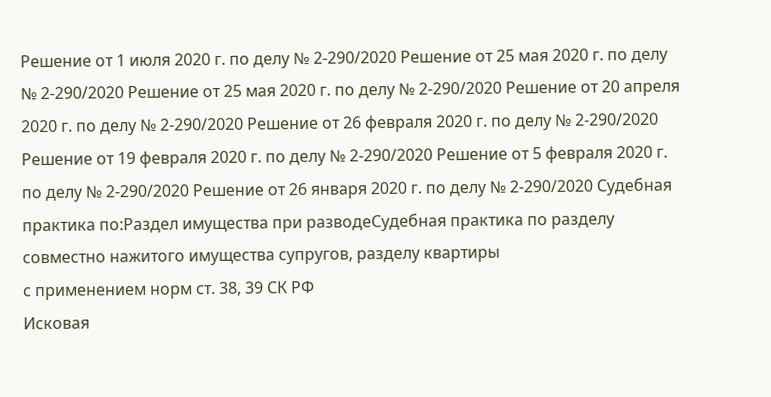Решение от 1 июля 2020 г. по делу № 2-290/2020 Решение от 25 мая 2020 г. по делу № 2-290/2020 Решение от 25 мая 2020 г. по делу № 2-290/2020 Решение от 20 апреля 2020 г. по делу № 2-290/2020 Решение от 26 февраля 2020 г. по делу № 2-290/2020 Решение от 19 февраля 2020 г. по делу № 2-290/2020 Решение от 5 февраля 2020 г. по делу № 2-290/2020 Решение от 26 января 2020 г. по делу № 2-290/2020 Судебная практика по:Раздел имущества при разводеСудебная практика по разделу совместно нажитого имущества супругов, разделу квартиры
с применением норм ст. 38, 39 СК РФ
Исковая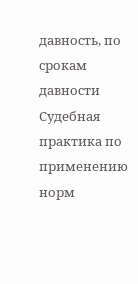давность, по срокам давности Судебная практика по применению норм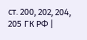ст. 200, 202, 204, 205 ГК РФ |